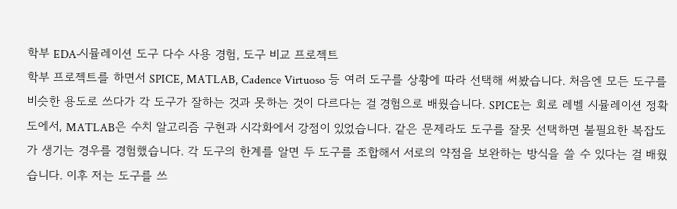학부 EDA·시뮬레이션 도구 다수 사용 경험, 도구 비교 프로젝트
학부 프로젝트를 하면서 SPICE, MATLAB, Cadence Virtuoso 등 여러 도구를 상황에 따라 선택해 써봤습니다. 처음엔 모든 도구를 비슷한 용도로 쓰다가 각 도구가 잘하는 것과 못하는 것이 다르다는 걸 경험으로 배웠습니다. SPICE는 회로 레벨 시뮬레이션 정확도에서, MATLAB은 수치 알고리즘 구현과 시각화에서 강점이 있었습니다. 같은 문제라도 도구를 잘못 선택하면 불필요한 복잡도가 생기는 경우를 경험했습니다. 각 도구의 한계를 알면 두 도구를 조합해서 서로의 약점을 보완하는 방식을 쓸 수 있다는 걸 배웠습니다. 이후 저는 도구를 쓰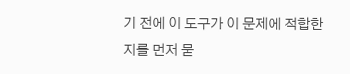기 전에 이 도구가 이 문제에 적합한지를 먼저 묻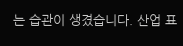는 습관이 생겼습니다. 산업 표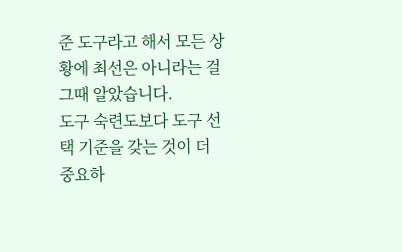준 도구라고 해서 모든 상황에 최선은 아니라는 걸 그때 알았습니다.
도구 숙련도보다 도구 선택 기준을 갖는 것이 더 중요하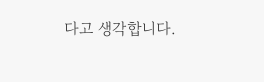다고 생각합니다.